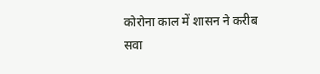कोरोना काल में शासन ने करीब सवा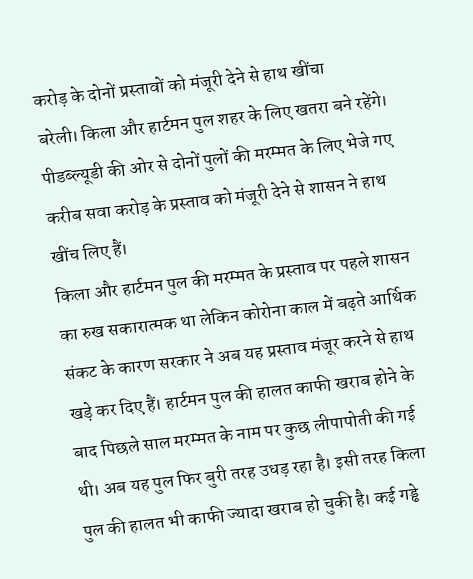करोड़ के दोनों प्रस्तावों को मंजूरी देने से हाथ खींचा
बरेली। किला और हार्टमन पुल शहर के लिए खतरा बने रहेंगे। पीडब्ल्यूडी की ओर से दोनों पुलों की मरम्मत के लिए भेजे गए करीब सवा करोड़ के प्रस्ताव को मंजूरी देने से शासन ने हाथ खींच लिए हैं।
किला और हार्टमन पुल की मरम्मत के प्रस्ताव पर पहले शासन का रुख सकारात्मक था लेकिन कोरोना काल में बढ़ते आर्थिक संकट के कारण सरकार ने अब यह प्रस्ताव मंजूर करने से हाथ खड़े कर दिए हैं। हार्टमन पुल की हालत काफी खराब होने के बाद पिछले साल मरम्मत के नाम पर कुछ लीपापोती की गई थी। अब यह पुल फिर बुरी तरह उधड़ रहा है। इसी तरह किला पुल की हालत भी काफी ज्यादा खराब हो चुकी है। कई गड्ढे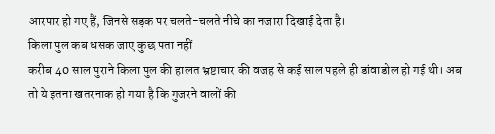आरपार हो गए हैं, जिनसे सड़क पर चलते-चलते नीचे का नजारा दिखाई देता है।
किला पुल कब धसक जाए कुछ पता नहीं
करीब 40 साल पुराने किला पुल की हालत भ्रष्टाचार की वजह से कई साल पहले ही डांवाडोल हो गई थी। अब तो ये इतना खतरनाक हो गया है कि गुजरने वालों की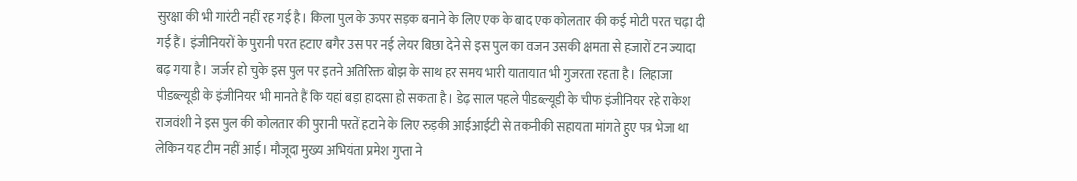सुरक्षा की भी गारंटी नहीं रह गई है। किला पुल के ऊपर सड़क बनाने के लिए एक के बाद एक कोलतार की कई मोटी परत चढ़ा दी गई हैं। इंजीनियरों के पुरानी परत हटाए बगैर उस पर नई लेयर बिछा देने से इस पुल का वजन उसकी क्षमता से हजारों टन ज्यादा बढ़ गया है। जर्जर हो चुके इस पुल पर इतने अतिरिक्त बोझ के साथ हर समय भारी यातायात भी गुजरता रहता है। लिहाजा पीडब्ल्यूडी के इंजीनियर भी मानते हैं कि यहां बड़ा हादसा हो सकता है। डेढ़ साल पहले पीडब्ल्यूडी के चीफ इंजीनियर रहे राकेश राजवंशी ने इस पुल की कोलतार की पुरानी परतें हटाने के लिए रुड़की आईआईटी से तकनीकी सहायता मांगते हुए पत्र भेजा था लेकिन यह टीम नहीं आई। मौजूदा मुख्य अभियंता प्रमेश गुप्ता ने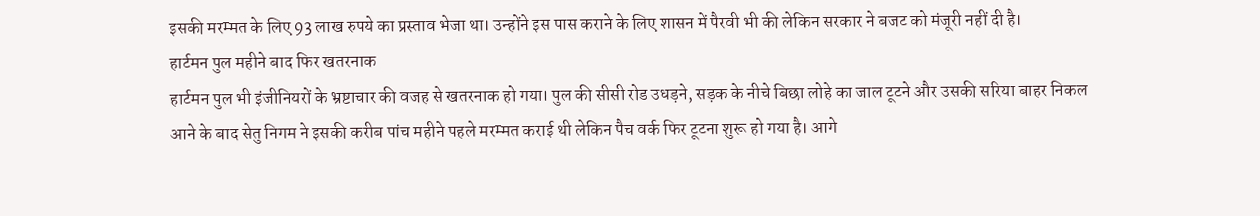इसकी मरम्मत के लिए 93 लाख रुपये का प्रस्ताव भेजा था। उन्होंने इस पास कराने के लिए शासन में पैरवी भी की लेकिन सरकार ने बजट को मंजूरी नहीं दी है।
हार्टमन पुल महीने बाद फिर खतरनाक
हार्टमन पुल भी इंजीनियरों के भ्रष्टाचार की वजह से खतरनाक हो गया। पुल की सीसी रोड उधड़ने, सड़क के नीचे बिछा लोहे का जाल टूटने और उसकी सरिया बाहर निकल आने के बाद सेतु निगम ने इसकी करीब पांच महीने पहले मरम्मत कराई थी लेकिन पैच वर्क फिर टूटना शुरू हो गया है। आगे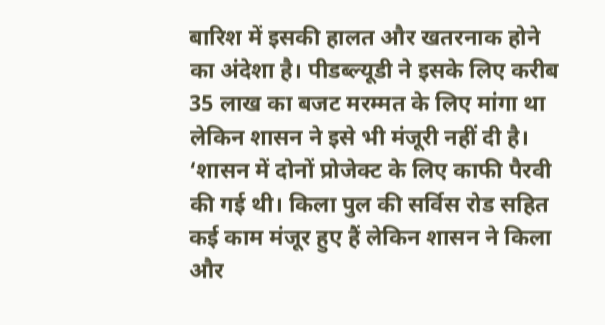बारिश में इसकी हालत और खतरनाक होने का अंदेशा है। पीडब्ल्यूडी ने इसके लिए करीब 35 लाख का बजट मरम्मत के लिए मांगा था लेकिन शासन ने इसे भी मंजूरी नहीं दी है।
‘शासन में दोनों प्रोजेक्ट के लिए काफी पैरवी की गई थी। किला पुल की सर्विस रोड सहित कई काम मंजूर हुए हैं लेकिन शासन ने किला और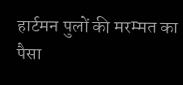हार्टमन पुलों की मरम्मत का पैसा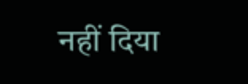नहीं दिया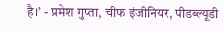है।’ - प्रमेश गुप्ता, चीफ इंजीनियर, पीडब्ल्यूडी